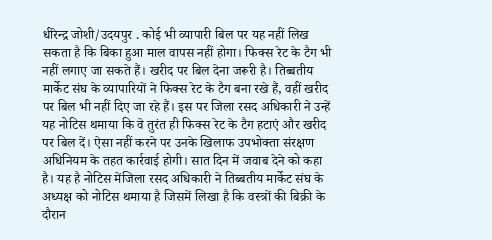धीरेन्द्र जोशी/उदयपुर . कोई भी व्यापारी बिल पर यह नहीं लिख सकता है कि बिका हुआ माल वापस नहीं होगा। फिक्स रेट के टैग भी नहीं लगाए जा सकते हैं। खरीद पर बिल देना जरूरी है। तिब्बतीय मार्केट संघ के व्यापारियों ने फिक्स रेट के टैग बना रखे हैं, वहीं खरीद पर बिल भी नहीं दिए जा रहे हैं। इस पर जिला रसद अधिकारी ने उन्हें यह नोटिस थमाया कि वे तुरंत ही फिक्स रेट के टैग हटाएं और खरीद पर बिल दें। ऐसा नहीं करने पर उनके खिलाफ उपभोक्ता संरक्षण अधिनियम के तहत कार्रवाई होगी। सात दिन में जवाब देने को कहा है। यह है नोटिस मेंजिला रसद अधिकारी ने तिब्बतीय मार्केट संघ के अध्यक्ष को नोटिस थमाया है जिसमें लिखा है कि वस्त्रों की बिक्री के दौरान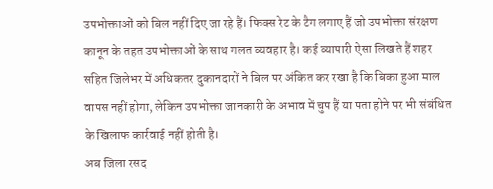उपभोक्ताओं को बिल नहीं दिए जा रहे हैं। फिक्स रेट के टैग लगाए हैं जो उपभोक्ता संरक्षण कानून के तहत उपभोक्ताओं के साथ गलत व्यवहार है। कई व्यापारी ऐसा लिखते हैं शहर सहित जिलेभर में अधिकतर दुकानदारों ने बिल पर अंकित कर रखा है कि बिका हुआ माल वापस नहीं होगा, लेकिन उपभोक्ता जानकारी के अभाव में चुप हैं या पता होने पर भी संबंधित के खिलाफ कार्रवाई नहीं होती है।
अब जिला रसद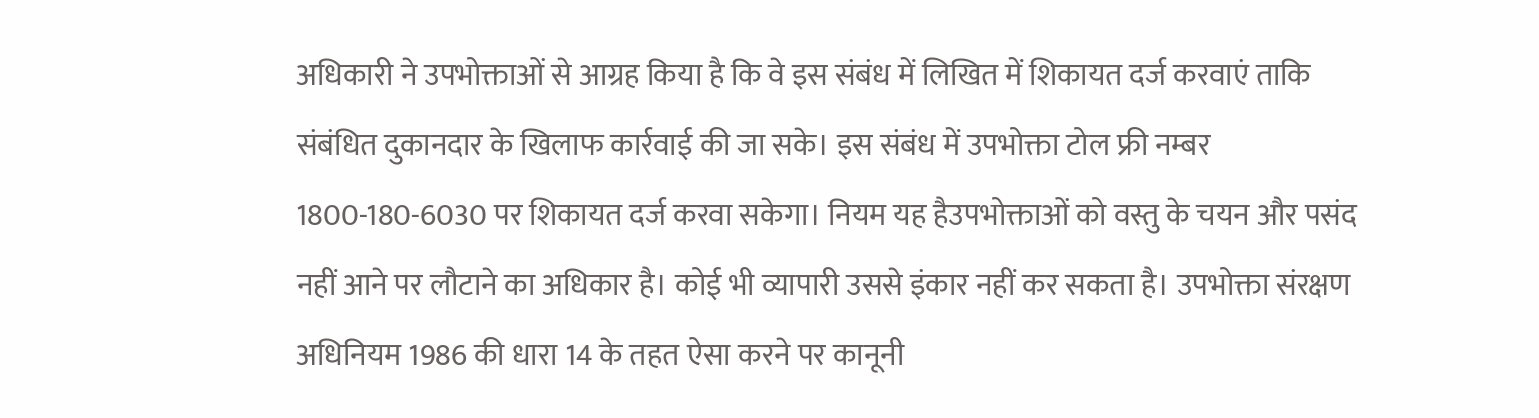अधिकारी ने उपभोक्ताओं से आग्रह किया है कि वे इस संबंध में लिखित में शिकायत दर्ज करवाएं ताकि संबंधित दुकानदार के खिलाफ कार्रवाई की जा सके। इस संबंध में उपभोक्ता टोल फ्री नम्बर 1800-180-6030 पर शिकायत दर्ज करवा सकेगा। नियम यह हैउपभोक्ताओं को वस्तु के चयन और पसंद नहीं आने पर लौटाने का अधिकार है। कोई भी व्यापारी उससे इंकार नहीं कर सकता है। उपभोक्ता संरक्षण अधिनियम 1986 की धारा 14 के तहत ऐसा करने पर कानूनी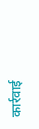कार्रवाई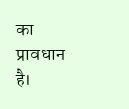का प्रावधान है।